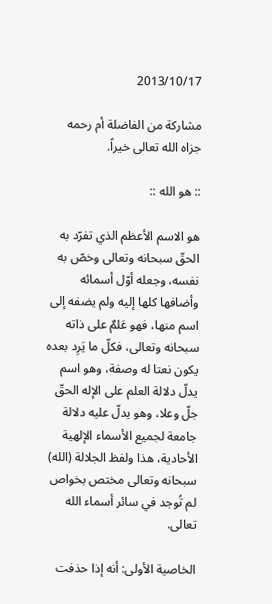2013/10/17

مشاركة من الفاضلة أم رحمه جزاه الله تعالى خيراً.

:: هو الله ::

هو الاسم الأعظم الذي تفرّد به الحقّ سبحانه وتعالى وخصّ به نفسه، وجعله أوّل أسمائه وأضافها كلها إليه ولم يضفه إلى اسم منها، فهو عَلمٌ على ذاته سبحانه وتعالى، فكلّ ما يَرِد بعده يكون نعتا له وصفة، وهو اسم يدلّ دلالة العلم على الإله الحقّ جلّ وعلا، وهو يدلّ عليه دلالة جامعة لجميع الأسماء الإلهية الأحادية، هذا ولفظ الجلالة (الله) سبحانه وتعالى مختص بخواص لم تُوجد في سائر أسماء الله تعالى.

الخاصية الأولى: أنه إذا حذفت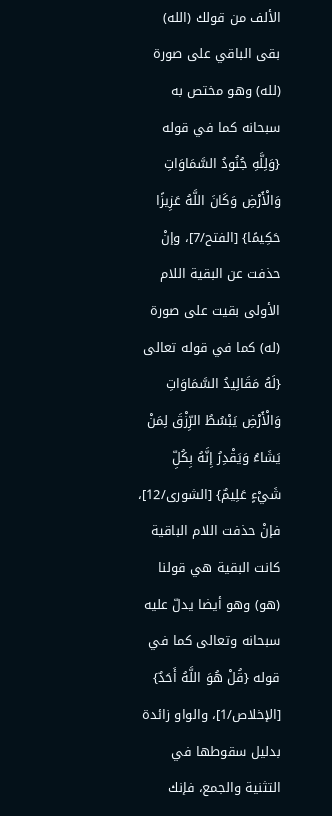الألف من قولك (الله) بقى الباقي على صورة (لله) وهو مختص به سبحانه كما في قوله {وَلِلَّهِ جُنُودُ السَّمَاوَاتِ وَالْأَرْضِ وَكَانَ اللَّهُ عَزِيزًا حَكِيمًا} [الفتح/7]، وإنْ حذفت عن البقية اللام الأولى بقيت على صورة (له) كما في قوله تعالى {لَهُ مَقَالِيدُ السَّمَاوَاتِ وَالْأَرْضِ يَبْسُطُ الرِّزْقَ لِمَنْ يَشَاءُ وَيَقْدِرُ إِنَّهُ بِكُلِّ شَيْءٍ عَلِيمٌ} [الشورى/12]، فإنْ حذفت اللام الباقية كانت البقية هي قولنا (هو) وهو أيضا يدلّ عليه سبحانه وتعالى كما في قوله {قُلْ هُوَ اللَّهُ أَحَدٌ} [الإخلاص/1]، والواو زائدة بدليل سقوطها في التثنية والجمع، فإنك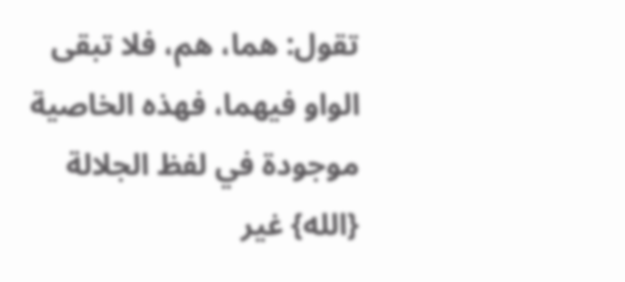تقول: هما، هم، فلا تبقى الواو فيهما، فهذه الخاصية موجودة في لفظ الجلالة {الله} غير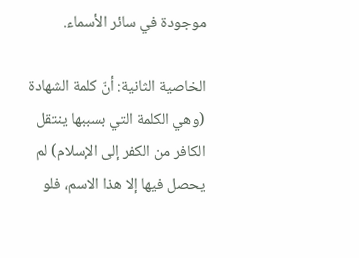موجودة في سائر الأسماء.

الخاصية الثانية: أنّ كلمة الشهادة (وهي الكلمة التي بسببها ينتقل الكافر من الكفر إلى الإسلام) لم يحصل فيها إلا هذا الاسم، فلو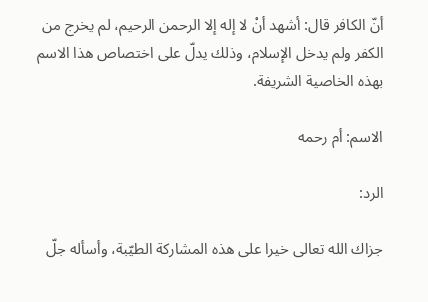أنّ الكافر قال: أشهد أنْ لا إله إلا الرحمن الرحيم، لم يخرج من الكفر ولم يدخل الإسلام، وذلك يدلّ على اختصاص هذا الاسم بهذه الخاصية الشريفة.

الاسم: أم رحمه

الرد:

جزاك الله تعالى خيرا على هذه المشاركة الطيّبة، وأسأله جلّ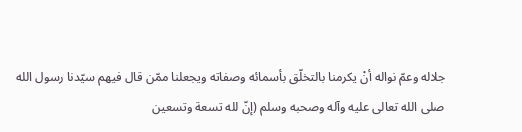جلاله وعمّ نواله أنْ يكرمنا بالتخلّق بأسمائه وصفاته ويجعلنا ممّن قال فيهم سيّدنا رسول الله صلى الله تعالى عليه وآله وصحبه وسلم (إنّ لله تسعة وتسعين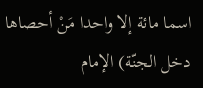اسما مائة إلا واحدا مَنْ أحصاها دخل الجنّة) الإمام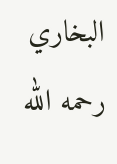البخاري رحمه الله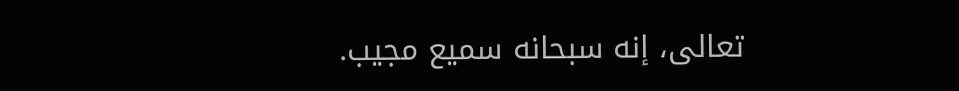تعالى، إنه سبحانه سميع مجيب.